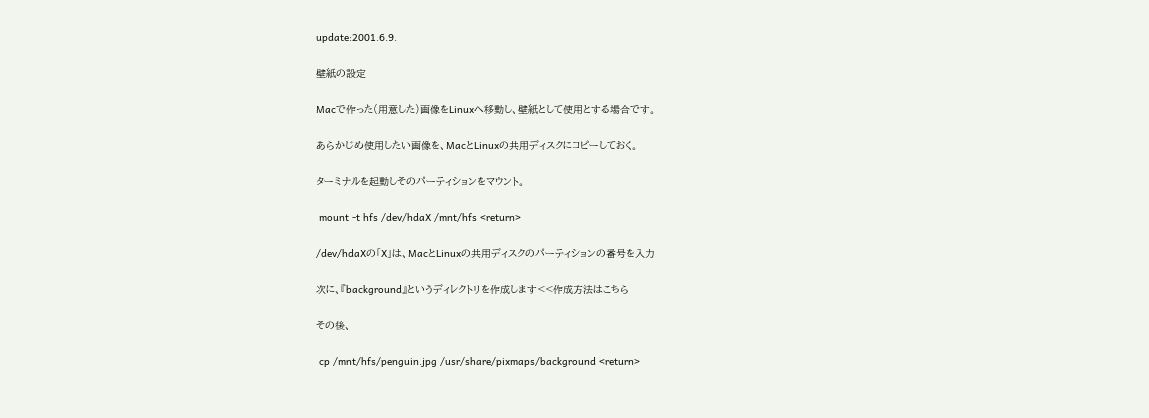update:2001.6.9.

壁紙の設定

Macで作った(用意した)画像をLinuxへ移動し、壁紙として使用とする場合です。

あらかじめ使用したい画像を、MacとLinuxの共用ディスクにコピーしておく。

ターミナルを起動しそのパーティションをマウント。

 mount -t hfs /dev/hdaX /mnt/hfs <return>

/dev/hdaXの「X」は、MacとLinuxの共用ディスクのパーティションの番号を入力

次に、『background』というディレクトリを作成します<<作成方法はこちら

その後、

 cp /mnt/hfs/penguin.jpg /usr/share/pixmaps/background <return>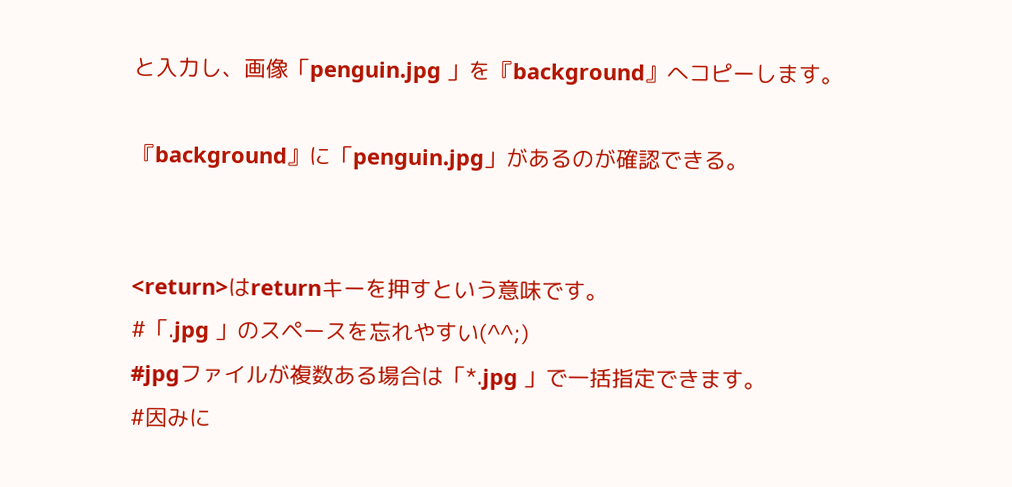と入力し、画像「penguin.jpg 」を『background』へコピーします。

『background』に「penguin.jpg」があるのが確認できる。


<return>はreturnキーを押すという意味です。
#「.jpg 」のスペースを忘れやすい(^^;)
#jpgファイルが複数ある場合は「*.jpg 」で一括指定できます。
#因みに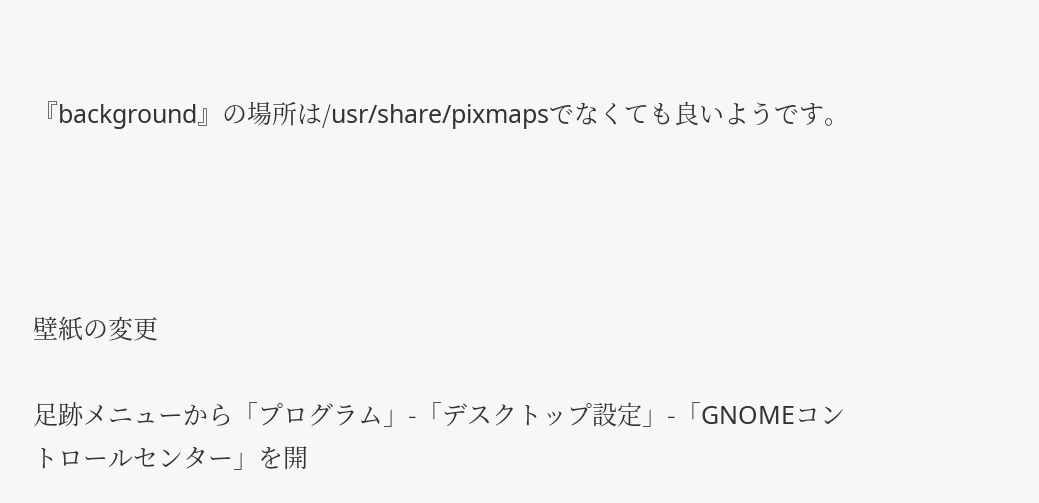『background』の場所は/usr/share/pixmapsでなくても良いようです。




壁紙の変更

足跡メニューから「プログラム」-「デスクトップ設定」-「GNOMEコントロールセンター」を開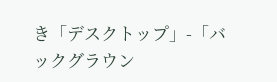き「デスクトップ」-「バックグラウン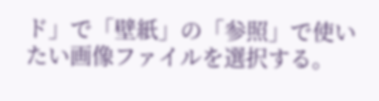ド」で「壁紙」の「参照」で使いたい画像ファイルを選択する。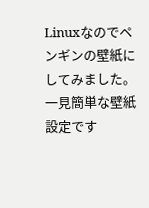Linuxなのでペンギンの壁紙にしてみました。
一見簡単な壁紙設定です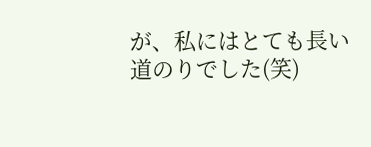が、私にはとても長い道のりでした(笑)